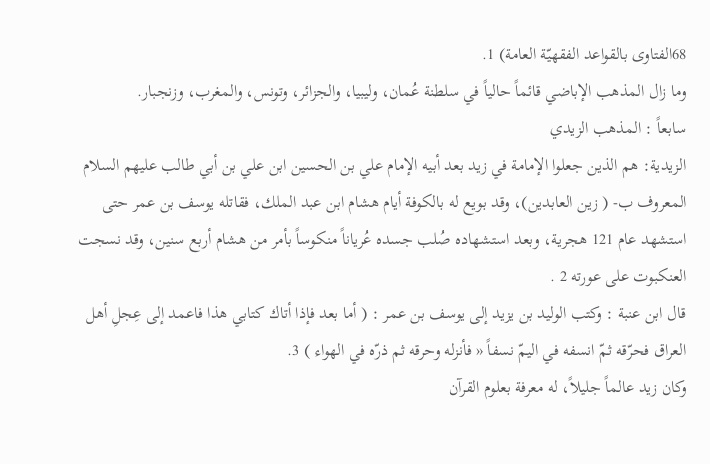68الفتاوى بالقواعد الفقهيّة العامة) 1.
وما زال المذهب الإباضي قائماً حالياً في سلطنة عُمان، وليبيا، والجزائر، وتونس، والمغرب، وزنجبار.
سابعاً : المذهب الزيدي
الزيدية: هم الذين جعلوا الإمامة في زيد بعد أبيه الإمام علي بن الحسين ابن علي بن أبي طالب عليهم السلام المعروف ب- ( زين العابدين)، وقد بويع له بالكوفة أيام هشام ابن عبد الملك، فقاتله يوسف بن عمر حتى استشهد عام 121 هجرية، وبعد استشهاده صُلب جسده عُرياناً منكوساً بأمر من هشام أربع سنين، وقد نسجت العنكبوت على عورته 2 .
قال ابن عنبة : وكتب الوليد بن يزيد إلى يوسف بن عمر : ( أما بعد فإذا أتاك كتابي هذا فاعمد إلى عِجلِ أهل العراق فحرّقه ثمّ انسفه في اليمّ نسفاً « فأنزله وحرقه ثم ذرّه في الهواء ) 3.
وكان زيد عالماً جليلاً، له معرفة بعلوم القرآن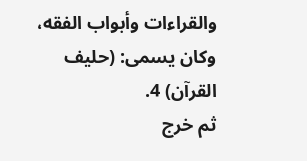والقراءات وأبواب الفقه، وكان يسمى: (حليف القرآن) 4.
ثم خرج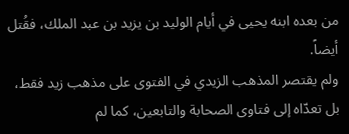من بعده ابنه يحيى في أيام الوليد بن يزيد بن عبد الملك، فقُتل أيضاً.
ولم يقتصر المذهب الزيدي في الفتوى على مذهب زيد فقط، بل تعدّاه إلى فتاوى الصحابة والتابعين، كما لم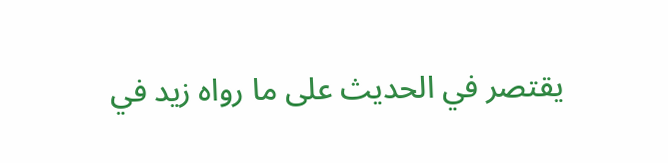يقتصر في الحديث على ما رواه زيد في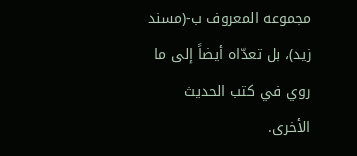مجموعه المعروف ب-(مسند زيد)، بل تعدّاه أيضاً إلى ما روي في كتب الحديث الأخرى.